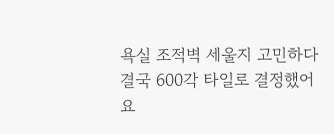욕실 조적벽 세울지 고민하다 결국 600각 타일로 결정했어요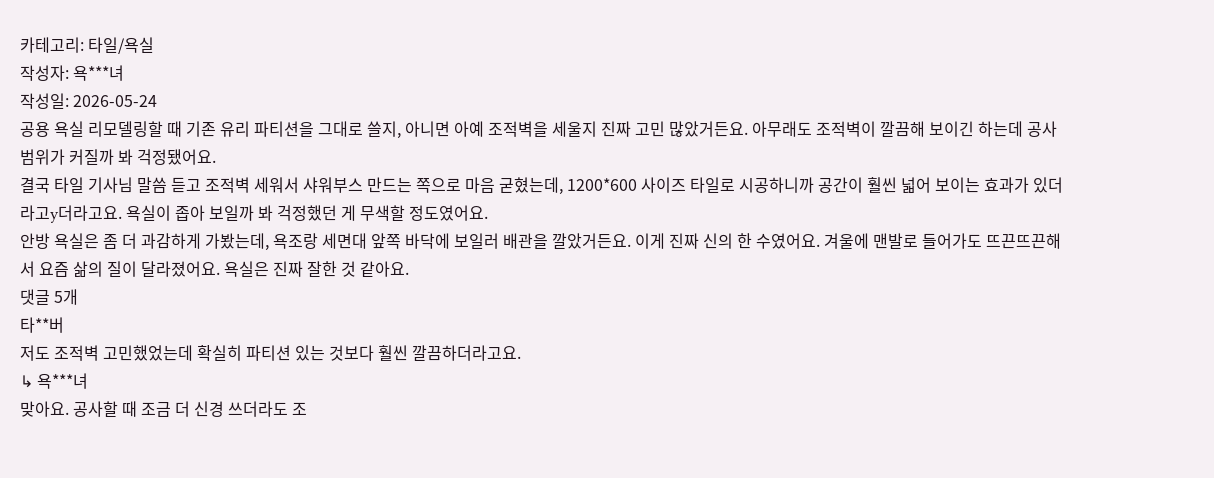카테고리: 타일/욕실
작성자: 욕***녀
작성일: 2026-05-24
공용 욕실 리모델링할 때 기존 유리 파티션을 그대로 쓸지, 아니면 아예 조적벽을 세울지 진짜 고민 많았거든요. 아무래도 조적벽이 깔끔해 보이긴 하는데 공사 범위가 커질까 봐 걱정됐어요.
결국 타일 기사님 말씀 듣고 조적벽 세워서 샤워부스 만드는 쪽으로 마음 굳혔는데, 1200*600 사이즈 타일로 시공하니까 공간이 훨씬 넓어 보이는 효과가 있더라고y더라고요. 욕실이 좁아 보일까 봐 걱정했던 게 무색할 정도였어요.
안방 욕실은 좀 더 과감하게 가봤는데, 욕조랑 세면대 앞쪽 바닥에 보일러 배관을 깔았거든요. 이게 진짜 신의 한 수였어요. 겨울에 맨발로 들어가도 뜨끈뜨끈해서 요즘 삶의 질이 달라졌어요. 욕실은 진짜 잘한 것 같아요.
댓글 5개
타**버
저도 조적벽 고민했었는데 확실히 파티션 있는 것보다 훨씬 깔끔하더라고요.
↳ 욕***녀
맞아요. 공사할 때 조금 더 신경 쓰더라도 조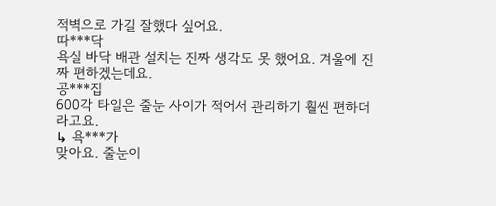적벽으로 가길 잘했다 싶어요.
따***닥
욕실 바닥 배관 설치는 진짜 생각도 못 했어요. 겨울에 진짜 편하겠는데요.
공***집
600각 타일은 줄눈 사이가 적어서 관리하기 훨씬 편하더라고요.
↳ 욕***가
맞아요. 줄눈이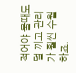적어야 물때도 덜 끼고 관리가 훨씬 수월하죠.